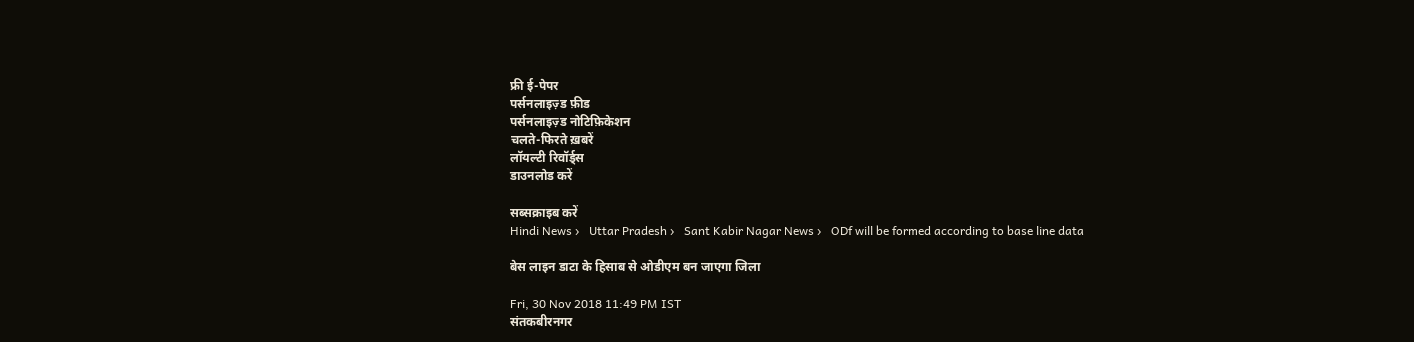फ्री ई-पेपर
पर्सनलाइज़्ड फ़ीड
पर्सनलाइज़्ड नोटिफ़िकेशन
चलते-फिरते ख़बरें
लॉयल्टी रिवॉर्ड्स
डाउनलोड करें

सब्सक्राइब करें
Hindi News ›   Uttar Pradesh ›   Sant Kabir Nagar News ›   ODf will be formed according to base line data

बेस लाइन डाटा के हिसाब से ओडीएम बन जाएगा जिला

Fri, 30 Nov 2018 11:49 PM IST
संतकबीरनगर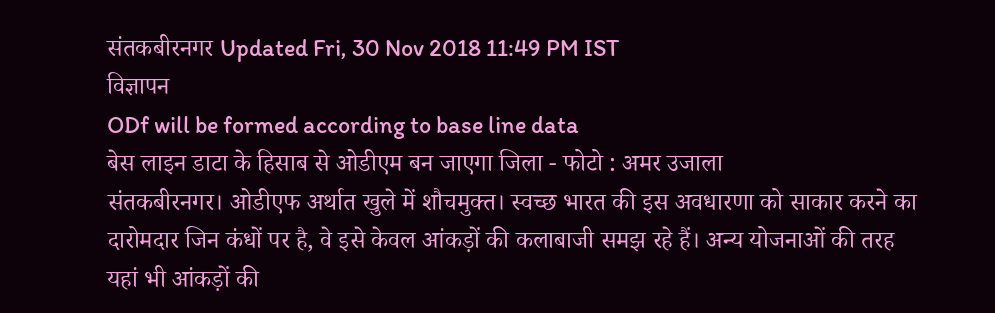संतकबीरनगर Updated Fri, 30 Nov 2018 11:49 PM IST
विज्ञापन
ODf will be formed according to base line data
बेस लाइन डाटा के हिसाब से ओडीएम बन जाएगा जिला - फोटो : अमर उजाला
संतकबीरनगर। ओडीएफ अर्थात खुले में शौचमुक्त। स्वच्छ भारत की इस अवधारणा को साकार करने का दारोमदार जिन कंधों पर है, वे इसे केवल आंकड़ों की कलाबाजी समझ रहे हैं। अन्य योजनाओं की तरह यहां भी आंकड़ों की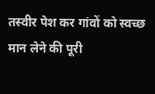तस्वीर पेश कर गांवों को स्वच्छ मान लेने की पूरी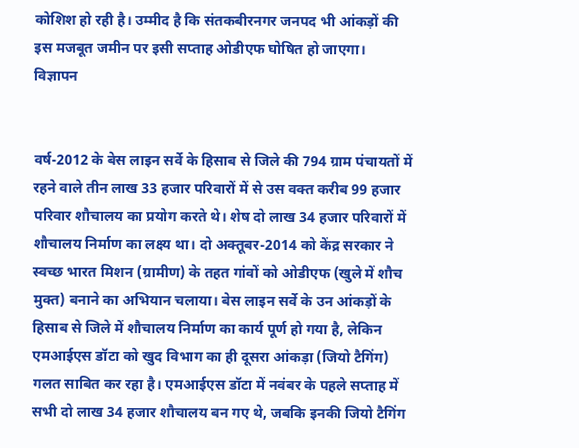कोशिश हो रही है। उम्मीद है कि संतकबीरनगर जनपद भी आंकड़ों की इस मजबूत जमीन पर इसी सप्ताह ओडीएफ घोषित हो जाएगा।
विज्ञापन


वर्ष-2012 के बेस लाइन सर्वे के हिसाब से जिले की 794 ग्राम पंचायतों में रहने वाले तीन लाख 33 हजार परिवारों में से उस वक्त करीब 99 हजार परिवार शौचालय का प्रयोग करते थे। शेष दो लाख 34 हजार परिवारों में शौचालय निर्माण का लक्ष्य था। दो अक्तूबर-2014 को केंद्र सरकार ने स्वच्छ भारत मिशन (ग्रामीण) के तहत गांवों को ओडीएफ (खुले में शौच मुक्त) बनाने का अभियान चलाया। बेस लाइन सर्वे के उन आंकड़ों के हिसाब से जिले में शौचालय निर्माण का कार्य पूर्ण हो गया है, लेकिन एमआईएस डॉटा को खुद विभाग का ही दूसरा आंकड़ा (जियो टैगिंग) गलत साबित कर रहा है। एमआईएस डॉटा में नवंबर के पहले सप्ताह में सभी दो लाख 34 हजार शौचालय बन गए थे, जबकि इनकी जियो टैगिंग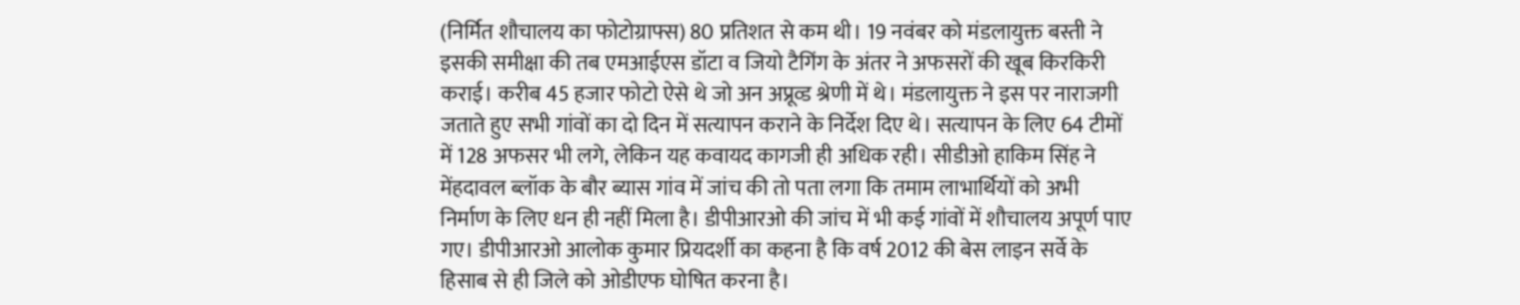(निर्मित शौचालय का फोटोग्राफ्स) 80 प्रतिशत से कम थी। 19 नवंबर को मंडलायुक्त बस्ती ने इसकी समीक्षा की तब एमआईएस डॉटा व जियो टैगिंग के अंतर ने अफसरों की खूब किरकिरी कराई। करीब 45 हजार फोटो ऐसे थे जो अन अप्रूव्ड श्रेणी में थे। मंडलायुक्त ने इस पर नाराजगी जताते हुए सभी गांवों का दो दिन में सत्यापन कराने के निर्देश दिए थे। सत्यापन के लिए 64 टीमों में 128 अफसर भी लगे, लेकिन यह कवायद कागजी ही अधिक रही। सीडीओ हाकिम सिंह ने मेंहदावल ब्लॉक के बौर ब्यास गांव में जांच की तो पता लगा कि तमाम लाभार्थियों को अभी निर्माण के लिए धन ही नहीं मिला है। डीपीआरओ की जांच में भी कई गांवों में शौचालय अपूर्ण पाए गए। डीपीआरओ आलोक कुमार प्रियदर्शी का कहना है कि वर्ष 2012 की बेस लाइन सर्वे के हिसाब से ही जिले को ओडीएफ घोषित करना है।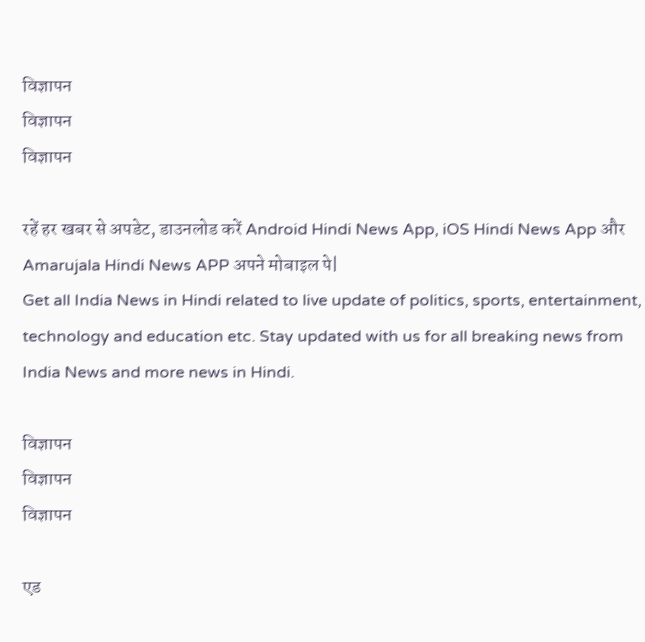विज्ञापन
विज्ञापन
विज्ञापन

रहें हर खबर से अपडेट, डाउनलोड करें Android Hindi News App, iOS Hindi News App और Amarujala Hindi News APP अपने मोबाइल पे|
Get all India News in Hindi related to live update of politics, sports, entertainment, technology and education etc. Stay updated with us for all breaking news from India News and more news in Hindi.

विज्ञापन
विज्ञापन
विज्ञापन

एड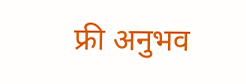फ्री अनुभव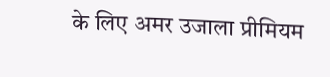के लिए अमर उजाला प्रीमियम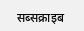सब्सक्राइब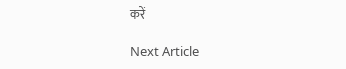करें

Next Article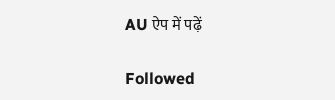AU ऐप में पढ़ें

Followed